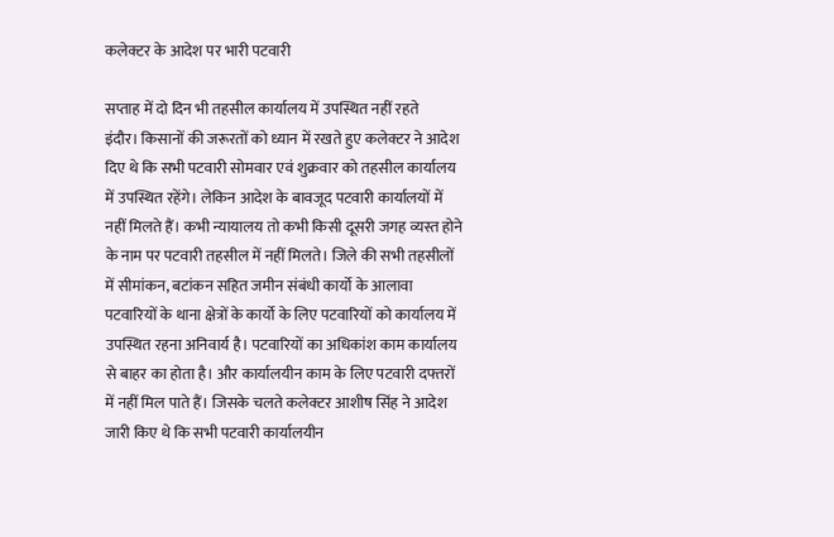कलेक्टर के आदेश पर भारी पटवारी

सप्ताह में दो दिन भी तहसील कार्यालय में उपस्थित नहीं रहते
इंदौर। किसानों की जरूरतों को ध्यान में रखते हुए कलेक्टर ने आदेश दिए थे कि सभी पटवारी सोमवार एवं शुक्रवार को तहसील कार्यालय में उपस्थित रहेंगे। लेकिन आदेश के बावजूद पटवारी कार्यालयों में नहीं मिलते हैं। कभी न्यायालय तो कभी किसी दूसरी जगह व्यस्त होने के नाम पर पटवारी तहसील में नहीं मिलते। जिले की सभी तहसीलों में सीमांकन, बटांकन सहित जमीन संबंधी कार्यो के आलावा पटवारियों के थाना क्षेत्रों के कार्यो के लिए पटवारियों को कार्यालय में उपस्थित रहना अनिवार्य है। पटवारियों का अधिकांश काम कार्यालय से बाहर का होता है। और कार्यालयीन काम के लिए पटवारी दफ्तरों में नहीं मिल पाते हैं। जिसके चलते कलेक्टर आशीष सिंह ने आदेश जारी किए थे कि सभी पटवारी कार्यालयीन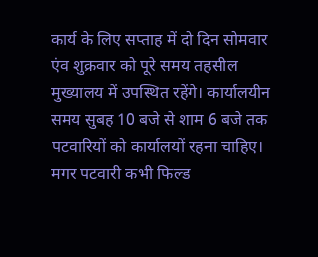कार्य के लिए सप्ताह में दो दिन सोमवार एंव शुक्रवार को पूरे समय तहसील मुख्यालय में उपस्थित रहेंगे। कार्यालयीन समय सुबह 10 बजे से शाम 6 बजे तक पटवारियों को कार्यालयों रहना चाहिए। मगर पटवारी कभी फिल्ड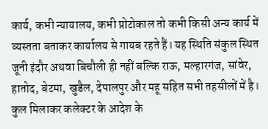कार्य, कभी न्यायालय, कभी प्रोटोकाल तो कभी किसी अन्य कार्य में व्यस्तता बताकर कार्यालय से गायब रहते हैं। यह स्थिति संकुल स्थित जूनी इंदौर अथवा बिचौली ही नहीं बल्कि राऊ, मल्हारगंज, सांवेर, हातोद, बेटमा, खुडैल, देपालपुर और महू सहित सभी तहसीलों में है। कुल मिलाकर कलेक्टर के आदेश के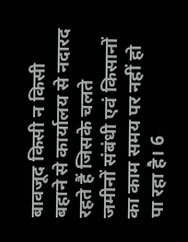बावजूद किसी न किसी बहाने से कार्यालय से नदारद रहते हैं जिसके चलते जमीनों संबंधी एवं किसानों का काम समय पर नहीं हो पा रहा है। 6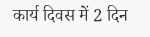कार्य दिवस में 2 दिन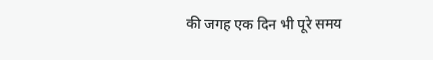की जगह एक दिन भी पूरे समय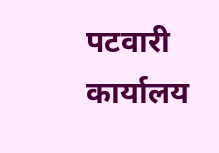पटवारी कार्यालय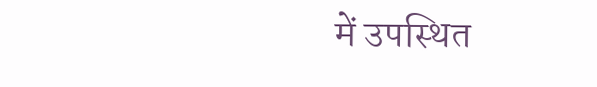में उपस्थित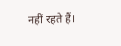नहीं रहते हैं।